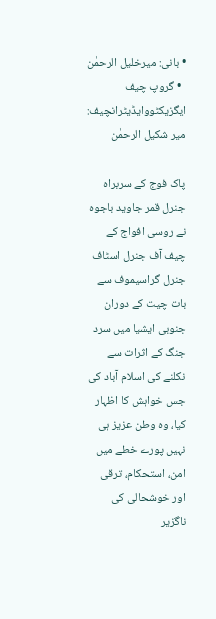• بانی: میرخلیل الرحمٰن
  • گروپ چیف ایگزیکٹووایڈیٹرانچیف: میر شکیل الرحمٰن

پاک فوج کے سربراہ جنرل قمر جاوید باجوہ نے روسی افواج کے چیف آف جنرل اسٹاف جنرل گراسیموف سے بات چیت کے دوران جنوبی ایشیا میں سرد جنگ کے اثرات سے نکلنے کی اسلام آباد کی جس خواہش کا اظہار کیا، وہ وطن عزیز ہی نہیں پورے خطے میں امن، استحکام، ترقی اور خوشحالی کی ناگزیر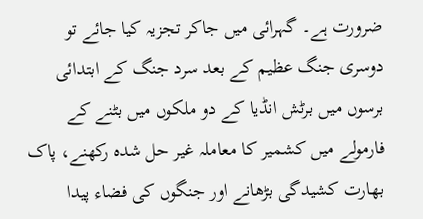ضرورت ہے۔ گہرائی میں جاکر تجزیہ کیا جائے تو دوسری جنگ عظیم کے بعد سرد جنگ کے ابتدائی برسوں میں برٹش انڈیا کے دو ملکوں میں بٹنے کے فارمولے میں کشمیر کا معاملہ غیر حل شدہ رکھنے، پاک بھارت کشیدگی بڑھانے اور جنگوں کی فضاء پیدا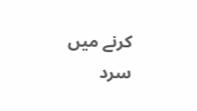کرنے میں سرد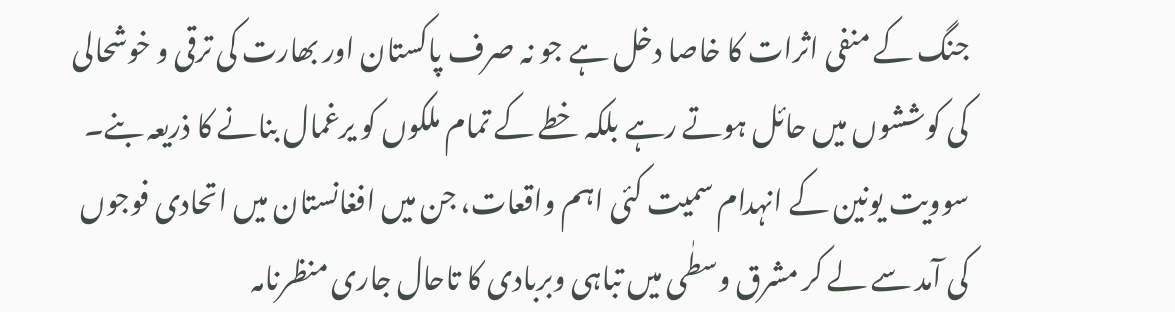جنگ کے منفی اثرات کا خاصا دخل ہے جو نہ صرف پاکستان اور بھارت کی ترقی و خوشحالی کی کوششوں میں حائل ہوتے رہے بلکہ خطے کے تمام ملکوں کو یرغمال بنانے کا ذریعہ بنے۔ سوویت یونین کے انہدام سمیت کئی اہم واقعات، جن میں افغانستان میں اتحادی فوجوں کی آمد سے لے کر مشرق وسطٰی میں تباہی وبربادی کا تاحال جاری منظرنامہ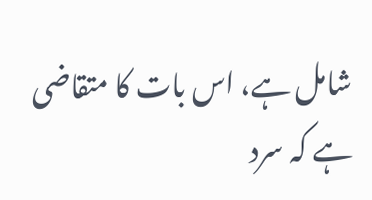شامل ہے، اس بات کا متقاضی ہے کہ سرد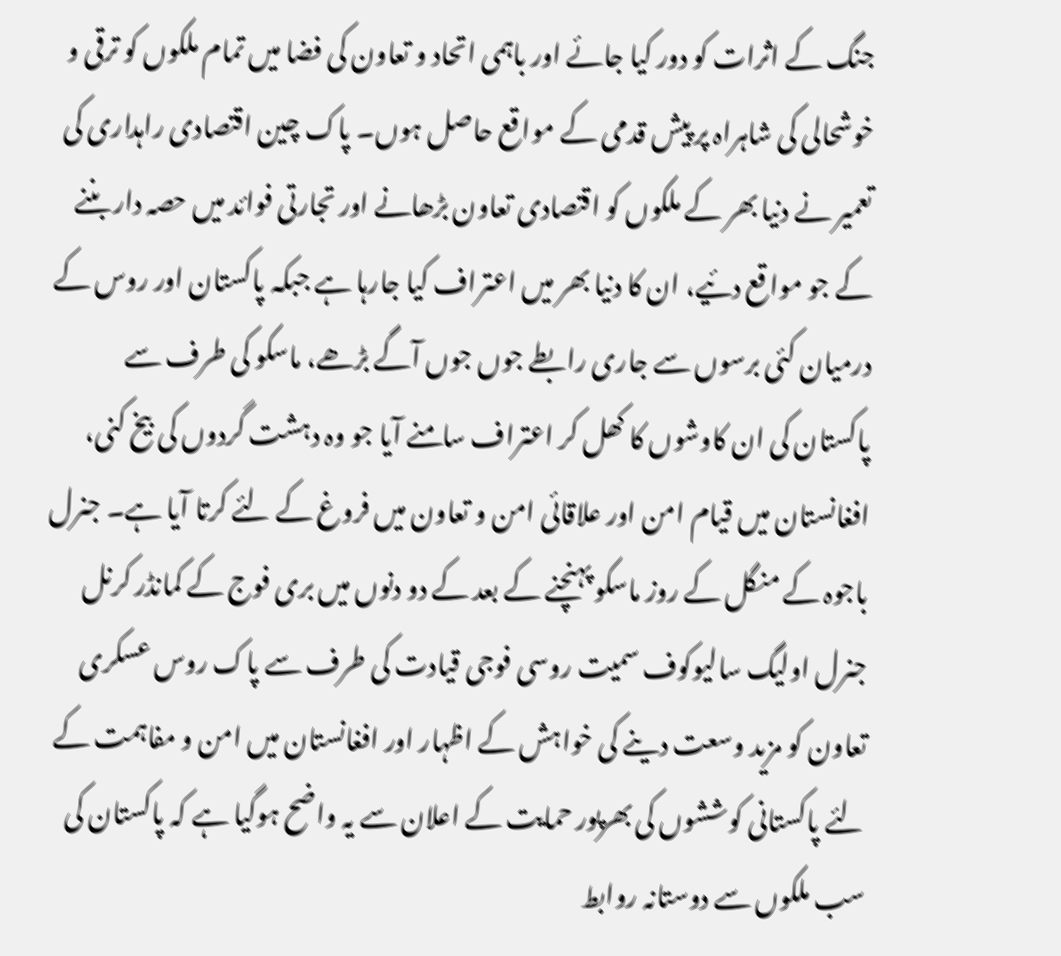جنگ کے اثرات کو دور کیا جائے اور باہمی اتحاد و تعاون کی فضا میں تمام ملکوں کو ترقی و خوشحالی کی شاہراہ پر پیش قدمی کے مواقع حاصل ہوں۔ پاک چین اقتصادی راہداری کی تعمیر نے دنیا بھر کے ملکوں کو اقتصادی تعاون بڑھانے اور تجارتی فوائد میں حصہ دار بننے کے جو مواقع دئیے، ان کا دنیا بھر میں اعتراف کیا جارہا ہے جبکہ پاکستان اور روس کے درمیان کئی برسوں سے جاری رابطے جوں جوں آگے بڑھے، ماسکو کی طرف سے پاکستان کی ان کاوشوں کا کھل کر اعتراف سامنے آیا جو وہ دہشت گردوں کی بیخ کنی، افغانستان میں قیام امن اور علاقائی امن و تعاون میں فروغ کے لئے کرتا آیا ہے۔ جنرل باجوہ کے منگل کے روز ماسکو پہنچنے کے بعد کے دو دنوں میں بری فوج کے کمانڈر کرنل جنرل اولیگ سالیوکوف سمیت روسی فوجی قیادت کی طرف سے پاک روس عسکری تعاون کو مزید وسعت دینے کی خواہش کے اظہار اور افغانستان میں امن و مفاہمت کے لئے پاکستانی کوششوں کی بھرپور حمایت کے اعلان سے یہ واضح ہوگیا ہے کہ پاکستان کی سب ملکوں سے دوستانہ روابط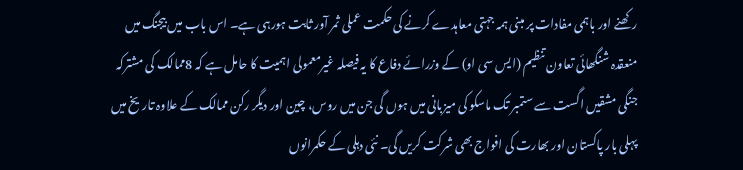رکھنے اور باہمی مفادات پر مبنی ہمہ جہتی معاہدے کرنے کی حکمت عملی ثمر آور ثابت ہورہی ہے۔ اس باب میں بیجنگ میں منعقدہ شنگھائی تعاون تنظیم (ایس سی او) کے وزرائے دفاع کا یہ فیصلہ غیرمعمولی اہمیت کا حامل ہے کہ 8ممالک کی مشترکہ جنگی مشقیں اگست سے ستمبر تک ماسکو کی میزبانی میں ہوں گی جن میں روس، چین اور دیگر رکن ممالک کے علاوہ تاریخ میں پہلی بار پاکستان اور بھارت کی افواج بھی شرکت کریں گی۔ نئی دہلی کے حکمرانوں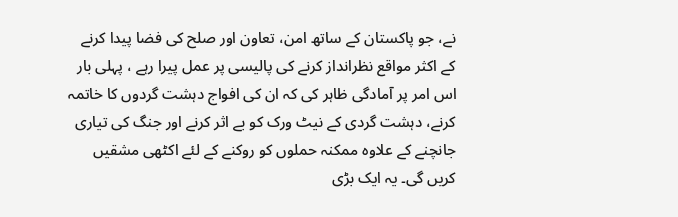نے، جو پاکستان کے ساتھ امن، تعاون اور صلح کی فضا پیدا کرنے کے اکثر مواقع نظرانداز کرنے کی پالیسی پر عمل پیرا رہے ، پہلی بار اس امر پر آمادگی ظاہر کی کہ ان کی افواج دہشت گردوں کا خاتمہ کرنے، دہشت گردی کے نیٹ ورک کو بے اثر کرنے اور جنگ کی تیاری جانچنے کے علاوہ ممکنہ حملوں کو روکنے کے لئے اکٹھی مشقیں کریں گی۔ یہ ایک بڑی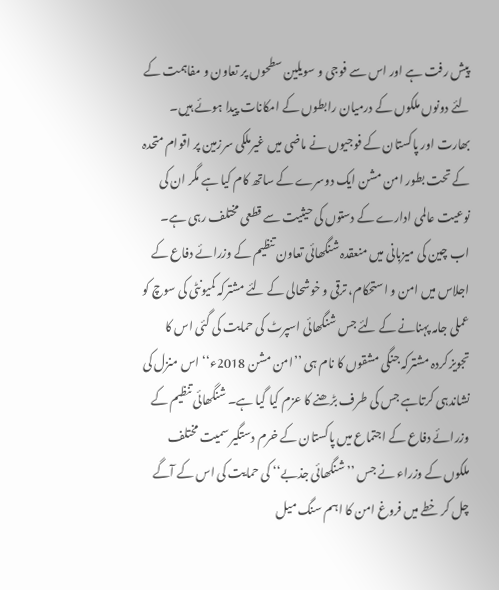پیش رفت ہے اور اس سے فوجی و سویلین سطحوں پر تعاون و مفاہمت کے لئے دونوں ملکوں کے درمیان رابطوں کے امکانات پیدا ہوئے ہیں۔ بھارت اور پاکستان کے فوجیوں نے ماضی میں غیرملکی سرزمین پر اقوام متحدہ کے تحت بطور امن مشن ایک دوسرے کے ساتھ کام کیا ہے مگر ان کی نوعیت عالمی ادارے کے دستوں کی حیثیت سے قطعی مختلف رہی ہے۔ اب چین کی میزبانی میں منعقدہ شنگھائی تعاون تنظیم کے وزرائے دفاع کے اجلاس میں امن و استحکام، ترقی و خوشحالی کے لئے مشترکہ کمیونٹی کی سوچ کو عملی جامہ پہنانے کے لئے جس شنگھائی اسپرٹ کی حمایت کی گئی اس کا تجویز کردہ مشترکہ جنگی مشقوں کا نام ہی ’’امن مشن 2018ء‘‘ اس منزل کی نشاندہی کرتاہے جس کی طرف بڑھنے کا عزم کیا گیا ہے۔ شنگھائی تنظیم کے وزرائے دفاع کے اجتماع میں پاکستان کے خرم دستگیر سمیت مختلف ملکوں کے وزراء نے جس ’’شنگھائی جذبے‘‘ کی حمایت کی اس کے آگے چل کر خطے میں فروغ امن کا اہم سنگ میل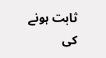ثابت ہونے کی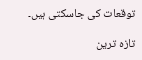توقعات کی جاسکتی ہیں۔

تازہ ترین